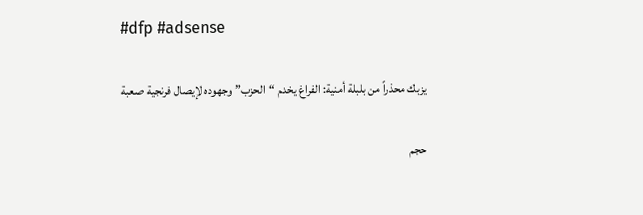#dfp #adsense

يزبك محذراً من بلبلة أمنية: الفراغ يخدم “الحزب” وجهوده لإيصال فرنجية صعبة

حجم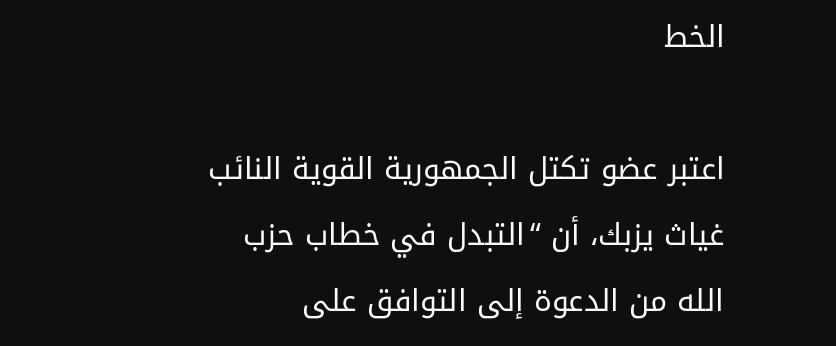الخط

اعتبر عضو تكتل الجمهورية القوية النائب غياث يزبك، أن “التبدل في خطاب حزب الله من الدعوة إلى التوافق على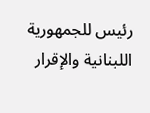رئيس للجمهورية اللبنانية والإقرار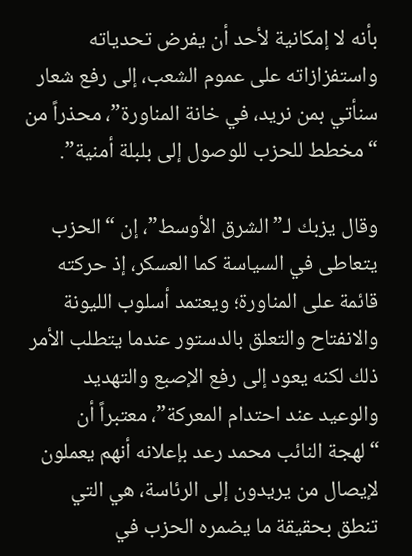بأنه لا إمكانية لأحد أن يفرض تحدياته واستفزازاته على عموم الشعب، إلى رفع شعار سنأتي بمن نريد، في خانة المناورة”، محذراً من “مخطط للحزب للوصول إلى بلبلة أمنية”.

وقال يزبك لـ”الشرق الأوسط”، إن “الحزب يتعاطى في السياسة كما العسكر، إذ حركته قائمة على المناورة؛ ويعتمد أسلوب الليونة والانفتاح والتعلق بالدستور عندما يتطلب الأمر ذلك لكنه يعود إلى رفع الإصبع والتهديد والوعيد عند احتدام المعركة”، معتبراً أن “لهجة النائب محمد رعد بإعلانه أنهم يعملون لإيصال من يريدون إلى الرئاسة، هي التي تنطق بحقيقة ما يضمره الحزب في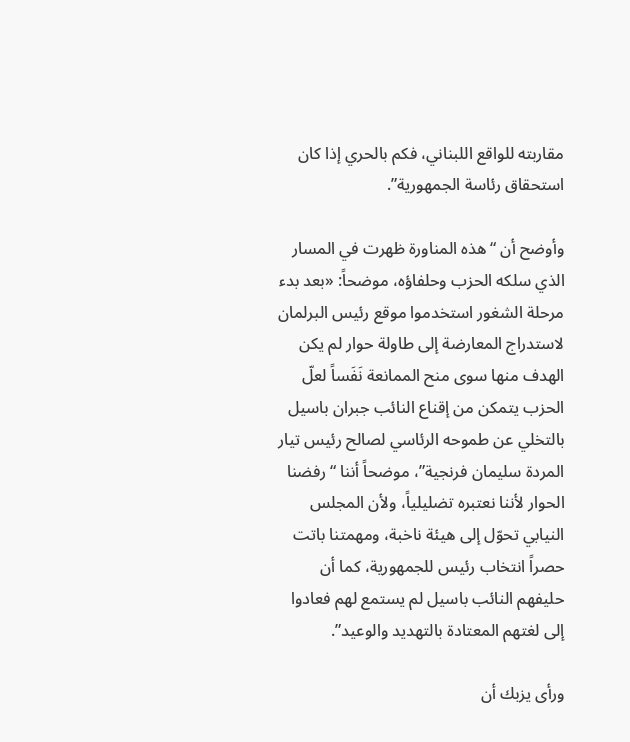مقاربته للواقع اللبناني، فكم بالحري إذا كان استحقاق رئاسة الجمهورية”.

وأوضح أن “هذه المناورة ظهرت في المسار الذي سلكه الحزب وحلفاؤه، موضحاً: «بعد بدء مرحلة الشغور استخدموا موقع رئيس البرلمان لاستدراج المعارضة إلى طاولة حوار لم يكن الهدف منها سوى منح الممانعة نَفَساً لعلّ الحزب يتمكن من إقناع النائب جبران باسيل بالتخلي عن طموحه الرئاسي لصالح رئيس تيار المردة سليمان فرنجية”، موضحاً أننا “رفضنا الحوار لأننا نعتبره تضليلياً، ولأن المجلس النيابي تحوّل إلى هيئة ناخبة، ومهمتنا باتت حصراً انتخاب رئيس للجمهورية، كما أن حليفهم النائب باسيل لم يستمع لهم فعادوا إلى لغتهم المعتادة بالتهديد والوعيد”.

ورأى يزبك أن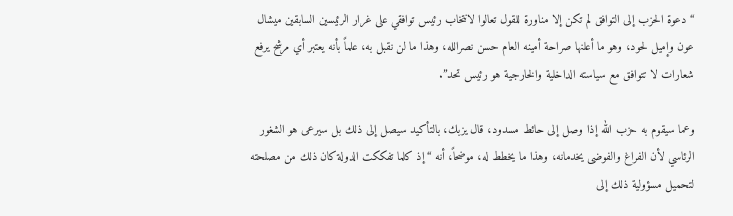“دعوة الحزب إلى التوافق لم تكن إلا مناورة للقول تعالوا لانتخاب رئيس توافقي على غرار الرئيسين السابقين ميشال عون وإميل لحود، وهو ما أعلنها صراحة أمينه العام حسن نصرالله، وهذا ما لن نقبل به، علماً بأنه يعتبر أي مرشح يرفع شعارات لا تتوافق مع سياسته الداخلية والخارجية هو رئيس تحد”.

وعما سيقوم به حزب الله إذا وصل إلى حائط مسدود، قال يزبك، بالتأكيد سيصل إلى ذلك بل سيرعى هو الشغور الرئاسي لأن الفراغ والفوضى يخدمانه، وهذا ما يخطط له، موضحاً، أنه “إذ كلما تفككت الدولة كان ذلك من مصلحته لتحميل مسؤولية ذلك إلى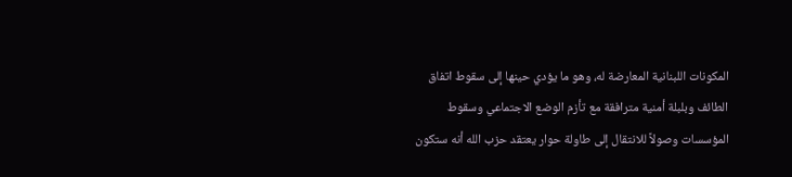المكونات اللبنانية المعارضة له، وهو ما يؤدي حينها إلى سقوط اتفاق الطائف وبلبلة أمنية مترافقة مع تأزم الوضع الاجتماعي وسقوط المؤسسات وصولاً للانتقال إلى طاولة حوار يعتقد حزب الله أنه ستكون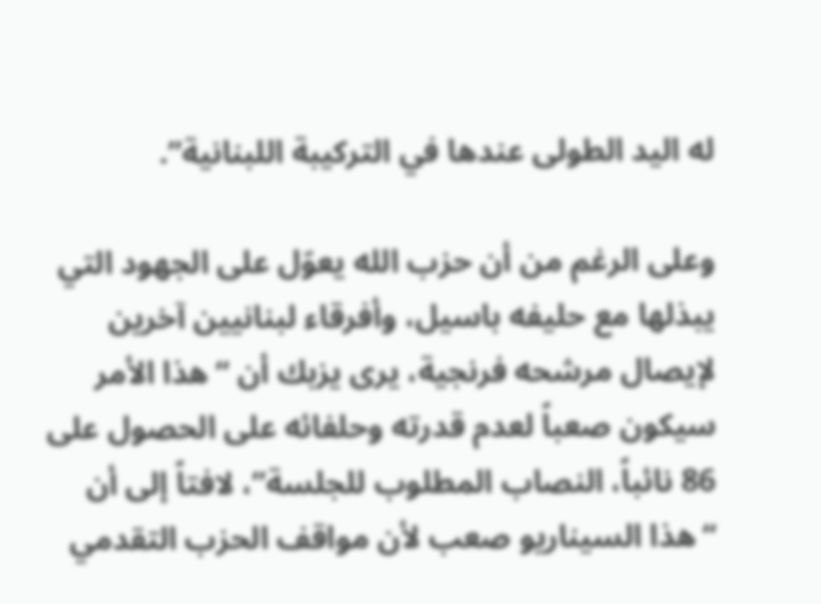له اليد الطولى عندها في التركيبة اللبنانية”.

وعلى الرغم من أن حزب الله يعوّل على الجهود التي يبذلها مع حليفه باسيل، وأفرقاء لبنانيين آخرين لإيصال مرشحه فرنجية، يرى يزبك أن “هذا الأمر سيكون صعباً لعدم قدرته وحلفائه على الحصول على 86 نائباً، النصاب المطلوب للجلسة”، لافتاً إلى أن “هذا السيناريو صعب لأن مواقف الحزب التقدمي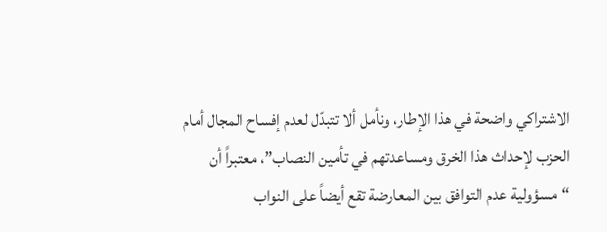الاشتراكي واضحة في هذا الإطار، ونأمل ألا تتبدّل لعدم إفساح المجال أمام الحزب لإحداث هذا الخرق ومساعدتهم في تأمين النصاب”، معتبراً أن “مسؤولية عدم التوافق بين المعارضة تقع أيضاً على النواب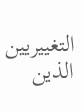التغييريين الذين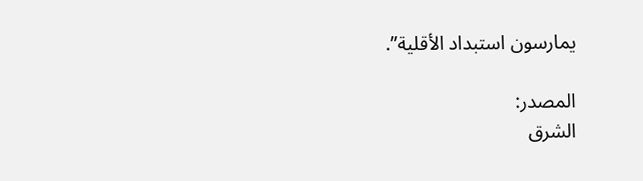يمارسون استبداد الأقلية”.

المصدر:
الشرق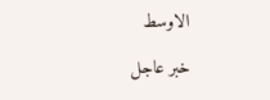الاوسط

خبر عاجل